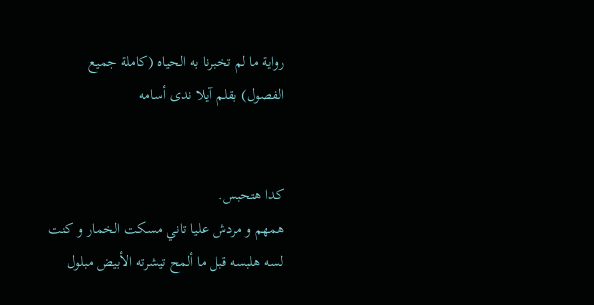رواية ما لم تخبرنا به الحياه (كاملة جميع الفصول) بقلم آيلا ندى أسامه


كدا هتحبس.
همهم و مردش عليا تاني مسكت الخمار و كنت لسه هلبسه قبل ما ألمح تيشرته الأبيض مبلول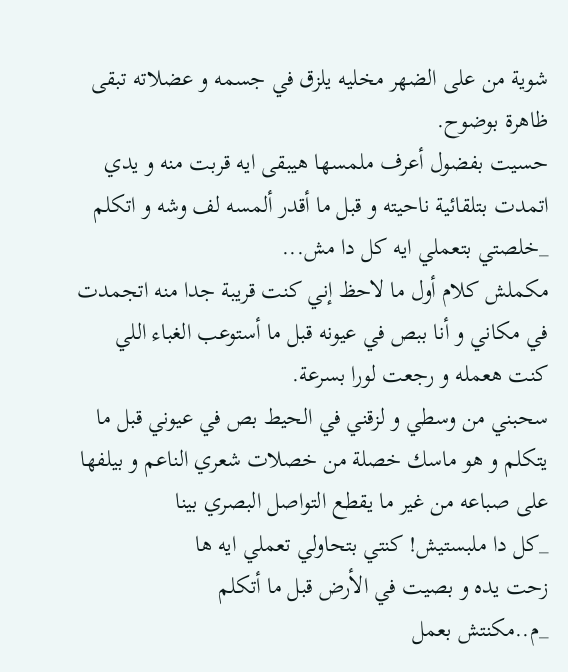شوية من على الضهر مخليه يلزق في جسمه و عضلاته تبقى ظاهرة بوضوح.
حسيت بفضول أعرف ملمسها هيبقى ايه قربت منه و يدي اتمدت بتلقائية ناحيته و قبل ما أقدر ألمسه لف وشه و اتكلم
_خلصتي بتعملي ايه كل دا مش...
مكملش كلام أول ما لاحظ إني كنت قريبة جدا منه اتجمدت في مكاني و أنا ببص في عيونه قبل ما أستوعب الغباء اللي كنت هعمله و رجعت لورا بسرعة.
سحبني من وسطي و لزقني في الحيط بص في عيوني قبل ما يتكلم و هو ماسك خصلة من خصلات شعري الناعم و بيلفها على صباعه من غير ما يقطع التواصل البصري بينا
_كل دا ملبستيش! كنتي بتحاولي تعملي ايه ها
زحت يده و بصيت في الأرض قبل ما أتكلم
_م..مكنتش بعمل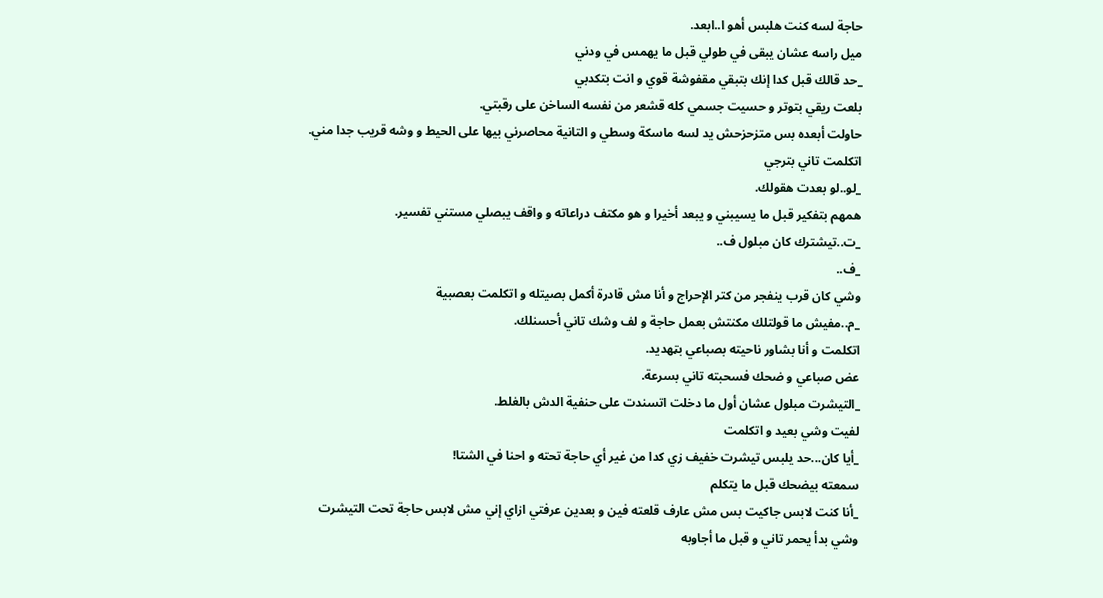حاجة لسه كنت هلبس أهو ا..ابعد.
ميل راسه عشان يبقى في طولي قبل ما يهمس في ودني
_حد قالك قبل كدا إنك بتبقي مقفوشة قوي و انت بتكدبي
بلعت ريقي بتوتر و حسيت جسمي كله قشعر من نفسه الساخن على رقبتي.
حاولت أبعده بس متزحزحش يد لسه ماسكة وسطي و التانية محاصرني بيها على الحيط و وشه قريب جدا مني.
اتكلمت تاني بترجي
_لو..لو بعدت هقولك.
همهم بتفكير قبل ما يسيبني و يبعد أخيرا و هو مكتف دراعاته و واقف يبصلي مستني تفسير.
_ت..تيشترك كان مبلول ف..
_ف..
وشي كان قرب ينفجر من كتر الإحراج و أنا مش قادرة أكمل بصيتله و اتكلمت بعصبية
_م..مفيش ما قولتلك مكنتش بعمل حاجة و لف وشك تاني أحسنلك.
اتكلمت و أنا بشاور ناحيته بصباعي بټهديد.
عض صباعي و ضحك فسحبته تاني بسرعة.
_التيشرت مبلول عشان أول ما دخلت اتسندت على حنفية الدش بالغلط.
لفيت وشي بعيد و اتكلمت
_أيا كان...حد يلبس تيشرت خفيف زي كدا من غير أي حاجة تحته و احنا في الشتا!
سمعته بيضحك قبل ما يتكلم
_أنا كنت لابس جاكيت بس مش عارف قلعته فين و بعدين عرفتي ازاي إني مش لابس حاجة تحت التيشرت
وشي بدأ يحمر تاني و قبل ما أجاوبه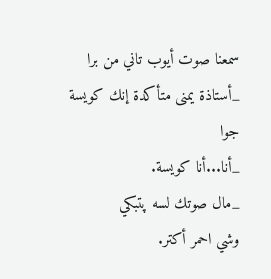سمعنا صوت أيوب تاني من برا
_أستاذة يمنى متأكدة إنك كويسة جوا
_أنا...أنا كويسة.
_مال صوتك لسه پتبكي
وشي احمر أكتر.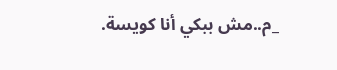_م..مش ببكي أنا كويسة.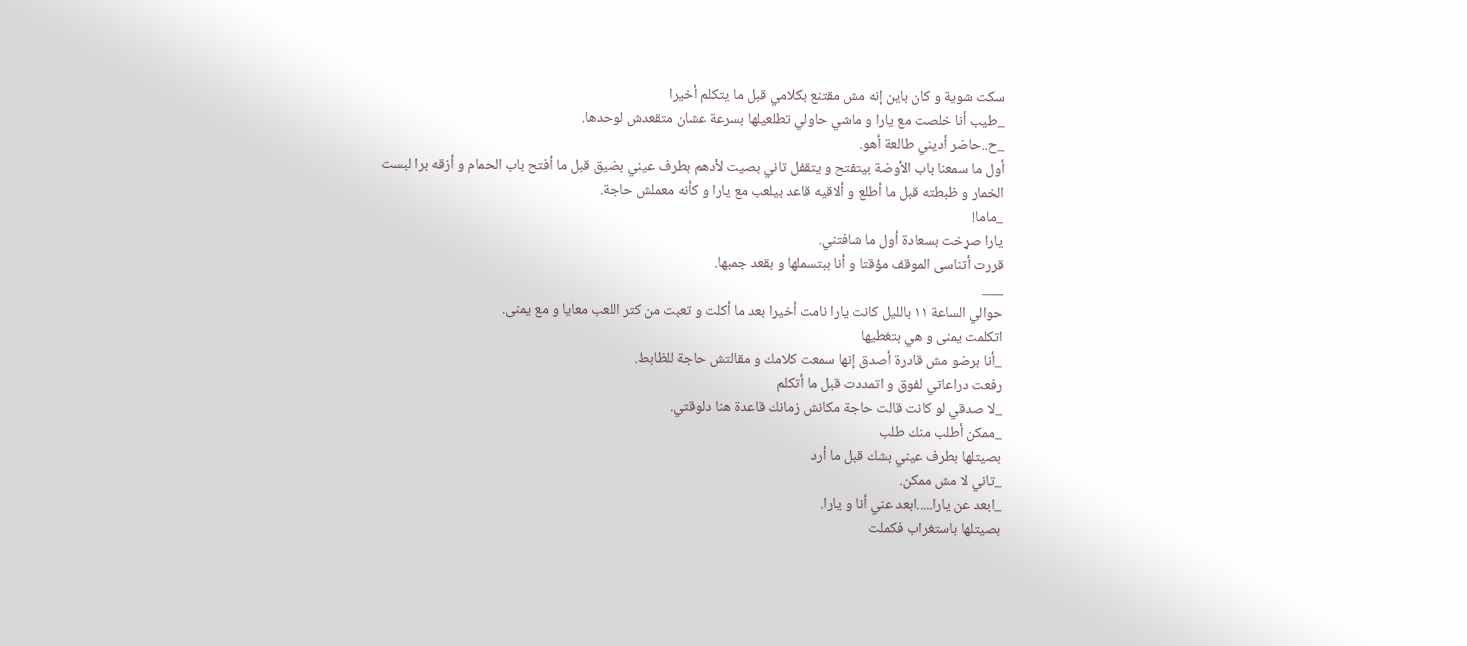سكت شوية و كان باين إنه مش مقتنع بكلامي قبل ما يتكلم أخيرا
_طيب أنا خلصت مع يارا و ماشي حاولي تطلعيلها بسرعة عشان متقعدش لوحدها.
_ح..حاضر أديني طالعة أهو.
أول ما سمعنا باب الأوضة بيتفتح و يتقفل تاني بصيت لأدهم بطرف عيني بضيق قبل ما أفتح باب الحمام و أزقه برا لبست الخمار و ظبطته قبل ما أطلع و ألاقيه قاعد بيلعب مع يارا و كأنه معملش حاجة.
_ماما!
يارا صړخت بسعادة أول ما شافتني.
قررت أتناسى الموقف مؤقتا و أنا ببتسملها و بقعد جمبها.
___
حوالي الساعة ١١ بالليل كانت يارا نامت أخيرا بعد ما أكلت و تعبت من كتر اللعب معايا و مع يمنى.
اتكلمت يمنى و هي بتغطيها
_أنا برضو مش قادرة أصدق إنها سمعت كلامك و مقالتش حاجة للظابط.
رفعت دراعاتي لفوق و اتمددت قبل ما أتكلم
_لا صدقي لو كانت قالت حاجة مكانش زمانك قاعدة هنا دلوقتي.
_ممكن أطلب منك طلب
بصيتلها بطرف عيني بشك قبل ما أرد
_تاني لا مش ممكن.
_ابعد عن يارا.....ابعد عني أنا و يارا.
بصيتلها باستغراب فكملت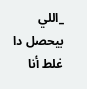_اللي بيحصل دا غلط أنا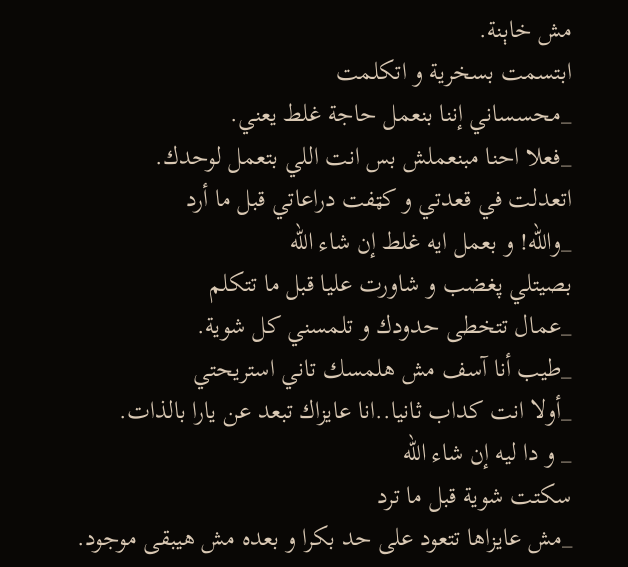مش خاېنة.
ابتسمت بسخرية و اتكلمت
_محسساني إننا بنعمل حاجة غلط يعني.
_فعلا احنا مبنعملش بس انت اللي بتعمل لوحدك.
اتعدلت في قعدتي و كټفت دراعاتي قبل ما أرد
_والله! و بعمل ايه غلط إن شاء الله
بصيتلي پغضب و شاورت عليا قبل ما تتكلم
_عمال تتخطى حدودك و تلمسني كل شوية.
_طيب أنا آسف مش هلمسك تاني استريحتي
_أولا انت كداب ثانيا..انا عايزاك تبعد عن يارا بالذات.
_ و دا ليه إن شاء الله
سكتت شوية قبل ما ترد
_مش عايزاها تتعود على حد بكرا و بعده مش هيبقى موجود.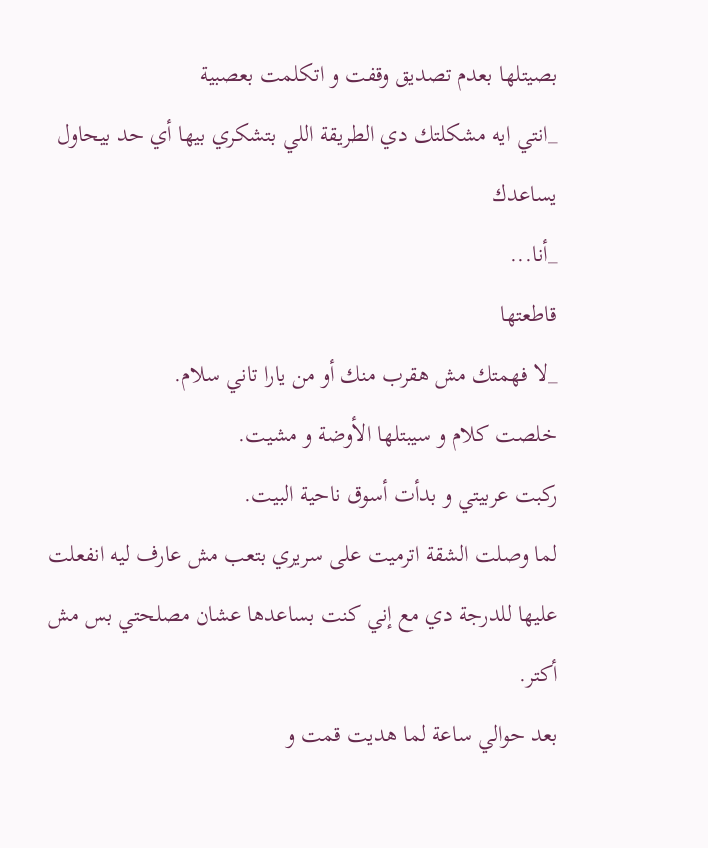بصيتلها بعدم تصديق وقفت و اتكلمت بعصبية
_انتي ايه مشكلتك دي الطريقة اللي بتشكري بيها أي حد بيحاول يساعدك
_أنا...
قاطعتها
_لا فهمتك مش هقرب منك أو من يارا تاني سلام.
خلصت كلام و سيبتلها الأوضة و مشيت.
ركبت عربيتي و بدأت أسوق ناحية البيت.
لما وصلت الشقة اترميت على سريري بتعب مش عارف ليه انفعلت عليها للدرجة دي مع إني كنت بساعدها عشان مصلحتي بس مش أكتر.
بعد حوالي ساعة لما هديت قمت و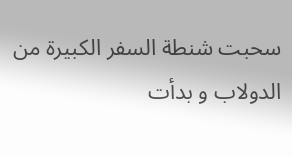سحبت شنطة السفر الكبيرة من الدولاب و بدأت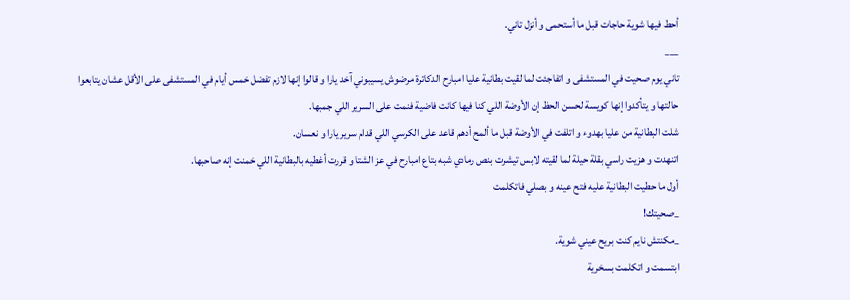أحط فيها شوية حاجات قبل ما أستحمى و أنزل تاني.
___
تاني يوم صحيت في المستشفى و اتفاجئت لما لقيت بطانية عليا امبارح الدكاترة مرضوش يسيبوني آخد يارا و قالوا إنها لازم تفضل خمس أيام في المستشفى على الأقل عشان يتابعوا حالتها و يتأكدوا إنها كويسة لحسن الحظ إن الأوضة اللي كنا فيها كانت فاضية فنمت على السرير اللي جمبها.
شلت البطانية من عليا بهدوء و اتلفت في الأوضة قبل ما ألمح أدهم قاعد على الكرسي اللي قدام سرير يارا و نعسان.
اتنهدت و هزيت راسي بقلة حيلة لما لقيته لابس تيشرت بنص رمادي شبه بتاع امبارح في عز الشتا و قررت أغطيه بالبطانية اللي خمنت إنه صاحبها.
أول ما حطيت البطانية عليه فتح عينه و بصلي فاتكلمت
_صحيتك!
_مكنتش نايم كنت بريح عيني شوية.
ابتسمت و اتكلمت بسخرية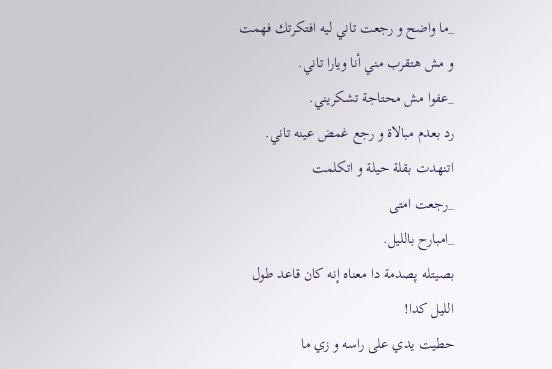_ما واضح و رجعت تاني ليه افتكرتك فهمت و مش هتقرب مني أنا ويارا تاني.
_عفوا مش محتاجة تشكريني.
رد بعدم مبالاة و رجع غمض عينه تاني.
اتنهدت بقلة حيلة و اتكلمت
_رجعت امتى
_امبارح بالليل.
بصيتله پصدمة دا معناه إنه كان قاعد طول الليل كدا!
حطيت يدي على راسه و زي ما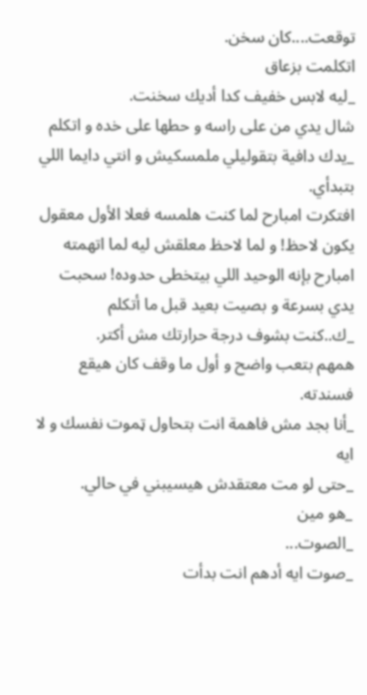توقعت....كان سخن.
اتكلمت بزعاق
_ليه لابس خفيف كدا أديك سخنت.
شال يدي من على راسه و حطها على خده و اتكلم
_يدك دافية بتقوليلي ملمسكيش و انتي دايما اللي بتبدأي.
افتكرت امبارح لما كنت هلمسه فعلا الأول معقول يكون لاحظ! و لما لاحظ معلقش ليه لما اتهمته امبارح بإنه الوحيد اللي بيتخطى حدوده! سحبت يدي بسرعة و بصيت بعيد قبل ما أتكلم
_ك..كنت بشوف درجة حرارتك مش أكتر.
همهم بتعب واضح و أول ما وقف كان هيقع فسندته.
_أنا بجد مش فاهمة انت بتحاول ټموت نفسك و لا ايه
_حتى لو مت معتقدش هيسيبني في حالي.
_هو مين
_الصوت...
_صوت ايه أدهم انت بدأت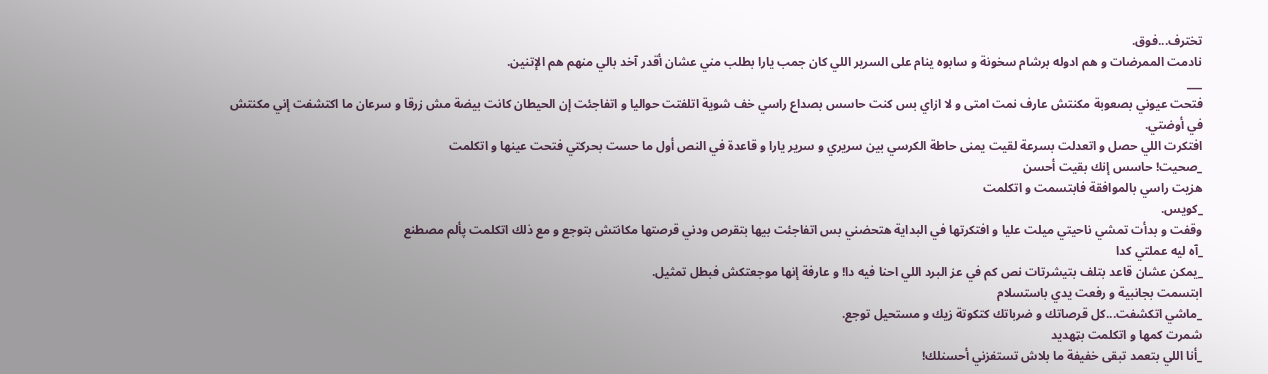تخترف...فوق.
نادمت الممرضات و هم ادوله برشام سخونة و سابوه ينام على السرير اللي كان جمب يارا بطلب مني عشان أقدر آخد بالي منهم هم الإتنين.
___
فتحت عيوني بصعوبة مكنتش عارف نمت امتى و لا ازاي بس كنت حاسس بصداع راسي خف شوية اتلفتت حواليا و اتفاجئت إن الحيطان كانت بيضة مش زرقا و سرعان ما اكتشفت إني مكنتش في أوضتي.
افتكرت اللي حصل و اتعدلت بسرعة لقيت يمنى حاطة الكرسي بين سريري و سرير يارا و قاعدة في النص أول ما حست بحركتي فتحت عينها و اتكلمت
_صحيت! حاسس إنك بقيت أحسن
هزيت راسي بالموافقة فابتسمت و اتكلمت
_كويس.
وقفت و بدأت تمشي ناحيتي ميلت عليا و افتكرتها في البداية هتحضني بس اتفاجئت بيها بتقرص ودني قرصتها مكانتش بتوجع و مع ذلك اتكلمت پألم مصطنع
_آه ليه عملتي كدا
_يمكن عشان قاعد بتلف بتيشرتات نص كم في عز البرد اللي احنا فيه دا! و عارفة إنها موجعتكش فبطل تمثيل.
ابتسمت بجانبية و رفعت يدي باستسلام
_ماشي اتكشفت...كل قرصاتك و ضرباتك كتكوتة زيك و مستحيل توجع.
شمرت كمها و اتكلمت بټهديد
_أنا اللي بتعمد تبقى خفيفة ما بلاش تستفزني أحسنلك!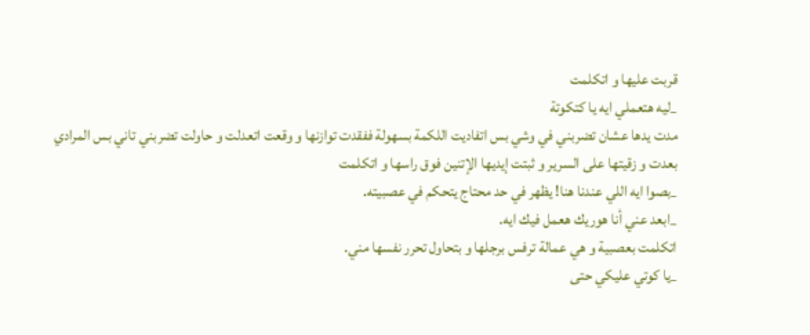قربت عليها و اتكلمت
_ليه هتعملي ايه يا كتكوتة
مدت يدها عشان تضربني في وشي بس اتفاديت اللكمة بسهولة ففقدت توازنها و وقعت اتعدلت و حاولت تضربني تاني بس المرادي بعدت و زقيتها على السرير و ثبتت إيديها الإتنين فوق راسها و اتكلمت
_بصوا ايه اللي عندنا هنا! يظهر في حد محتاج يتحكم في عصبيته.
_ابعد عني أنا هوريك هعمل فيك ايه.
اتكلمت بعصبية و هي عمالة ترفس برجلها و بتحاول تحرر نفسها مني.
_يا كوتي عليكي حتى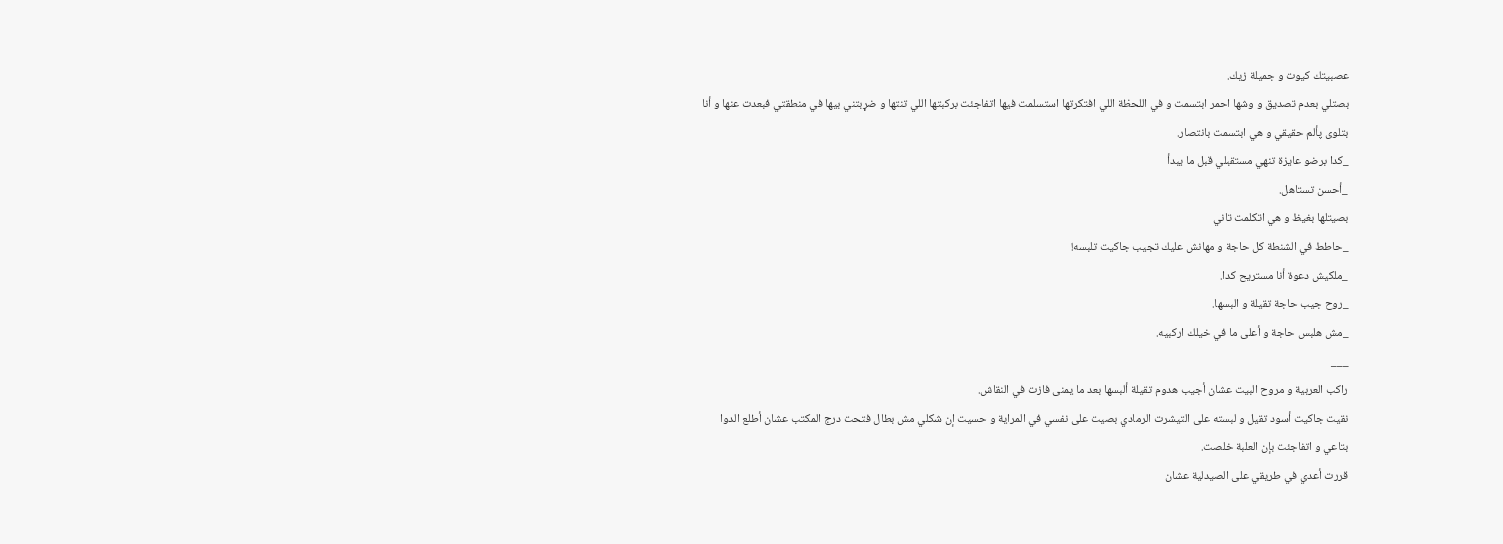عصبيتك كيوت و جميلة زيك.
بصتلي بعدم تصديق و وشها احمر ابتسمت و في اللحظة اللي افتكرتها استسلمت فيها اتفاجئت بركبتها اللي تنتها و ضړبتني بيها في منطقتي فبعدت عنها و أنا بتلوى پألم حقيقي و هي ابتسمت بانتصار.
_كدا برضو عايزة تنهي مستقبلي قبل ما يبدأ
_أحسن تستاهل.
بصيتلها بغيظ و هي اتكلمت تاني
_حاطط في الشنطة كل حاجة و مهانش عليك تجيب جاكيت تلبسه!
_ملكيش دعوة أنا مستريح كدا.
_روح جيب حاجة تقيلة و البسها.
_مش هلبس حاجة و أعلى ما في خيلك اركبيه.
___
راكب العربية و مروح البيت عشان أجيب هدوم تقيلة ألبسها بعد ما يمنى فازت في النقاش.
نقيت جاكيت أسود تقيل و لبسته على التيشرت الرمادي بصيت على نفسي في المراية و حسيت إن شكلي مش بطال فتحت درج المكتب عشان أطلع الدوا بتاعي و اتفاجئت بإن العلبة خلصت.
قررت أعدي في طريقي على الصيدلية عشان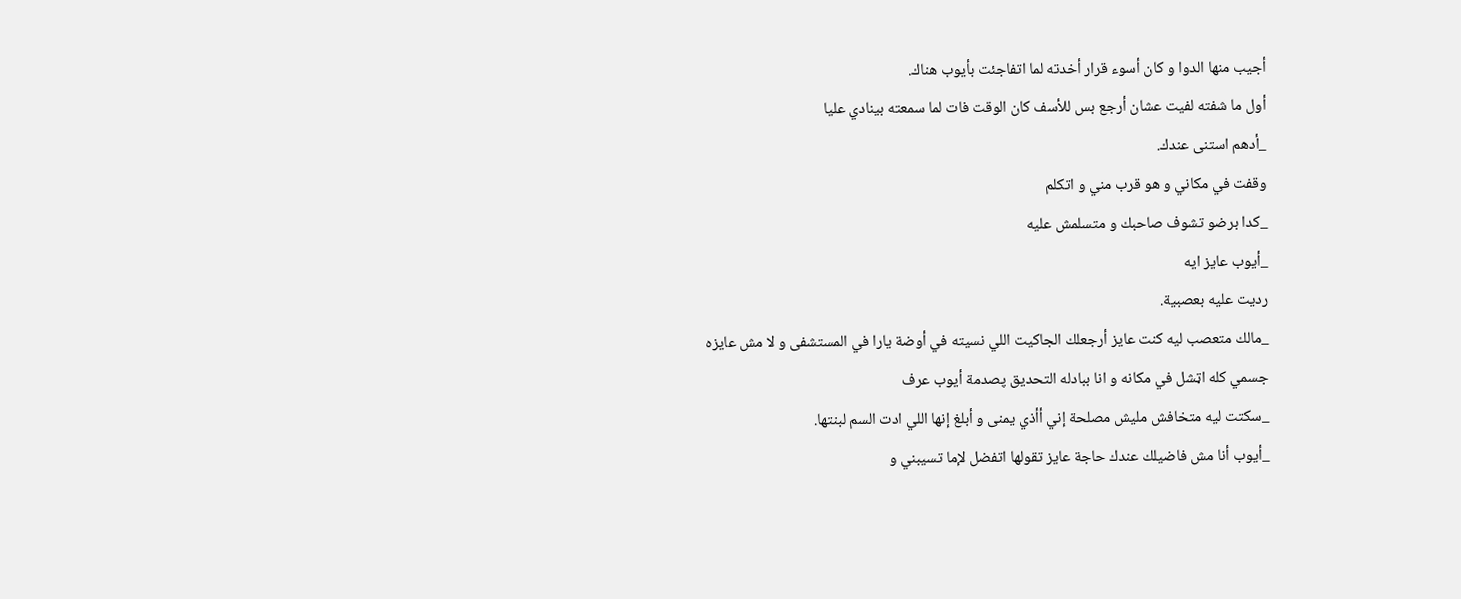أجيب منها الدوا و كان أسوء قرار أخدته لما اتفاجئت بأيوب هناك.
أول ما شفته لفيت عشان أرجع بس للأسف كان الوقت فات لما سمعته بينادي عليا
_أدهم استنى عندك.
وقفت في مكاني و هو قرب مني و اتكلم
_كدا برضو تشوف صاحبك و متسلمش عليه
_أيوب عايز ايه
رديت عليه بعصبية.
_مالك متعصب ليه كنت عايز أرجعلك الجاكيت اللي نسيته في أوضة يارا في المستشفى و لا مش عايزه
جسمي كله اټشل في مكانه و انا ببادله التحديق پصدمة أيوب عرف
_سكتت ليه متخافش مليش مصلحة إني أأذي يمنى و أبلغ إنها اللي ادت السم لبنتها.
_أيوب أنا مش فاضيلك عندك حاجة عايز تقولها اتفضل لإما تسيبني و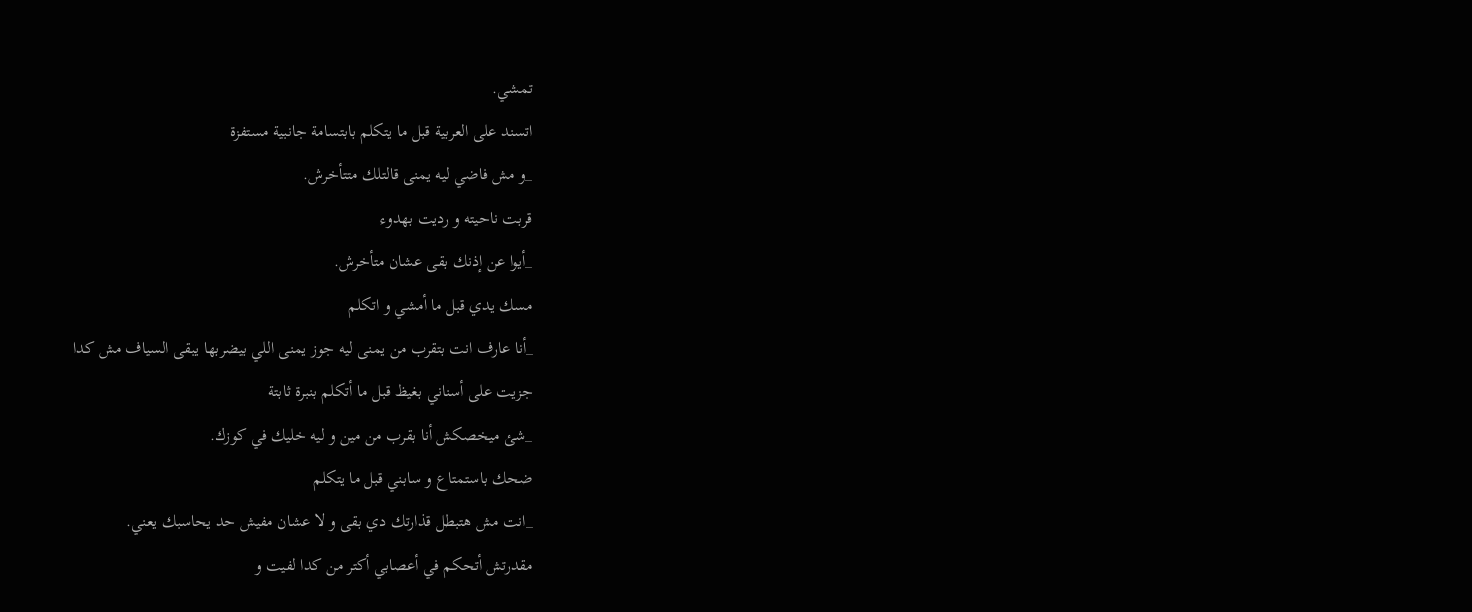تمشي.
اتسند على العربية قبل ما يتكلم بابتسامة جانبية مستفزة
_و مش فاضي ليه يمنى قالتلك متتأخرش.
قربت ناحيته و رديت بهدوء
_أيوا عن إذنك بقى عشان متأخرش.
مسك يدي قبل ما أمشي و اتكلم
_أنا عارف انت بتقرب من يمنى ليه جوز يمنى اللي بيضربها يبقى السياف مش كدا
جزيت على أسناني بغيظ قبل ما أتكلم بنبرة ثابتة
_شئ ميخصكش أنا بقرب من مين و ليه خليك في كوزك.
ضحك باستمتاع و سابني قبل ما يتكلم
_انت مش هتبطل قذارتك دي بقى و لا عشان مفيش حد يحاسبك يعني.
مقدرتش أتحكم في أعصابي أكتر من كدا لفيت و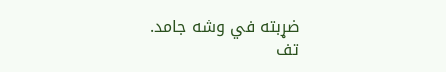ضړبته في وشه جامد.
تف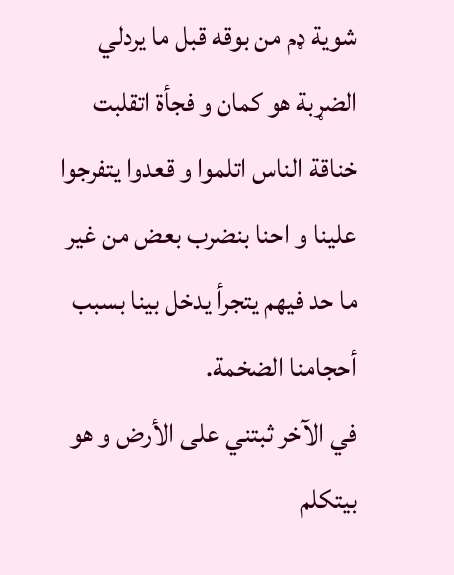شوية ډم من بوقه قبل ما يردلي الضړبة هو كمان و فجأة اتقلبت خناقة الناس اتلموا و قعدوا يتفرجوا علينا و احنا بنضرب بعض من غير ما حد فيهم يتجرأ يدخل بينا بسبب أحجامنا الضخمة.
في الآخر ثبتني على الأرض و هو بيتكلم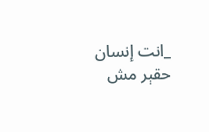_انت إنسان حقېر مش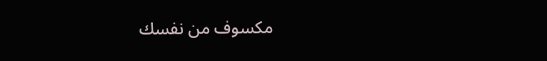مكسوف من نفسك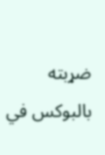ضړبته بالبوكس في